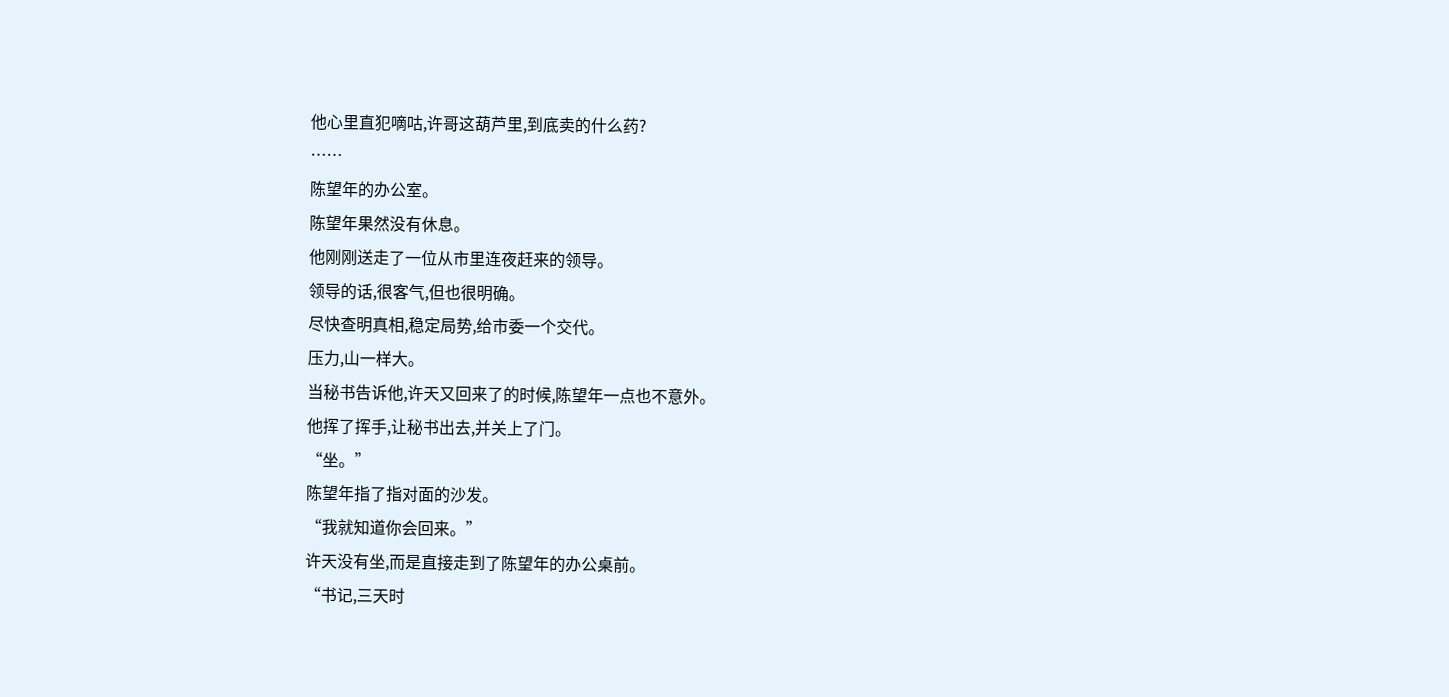他心里直犯嘀咕,许哥这葫芦里,到底卖的什么药?
……
陈望年的办公室。
陈望年果然没有休息。
他刚刚送走了一位从市里连夜赶来的领导。
领导的话,很客气,但也很明确。
尽快查明真相,稳定局势,给市委一个交代。
压力,山一样大。
当秘书告诉他,许天又回来了的时候,陈望年一点也不意外。
他挥了挥手,让秘书出去,并关上了门。
“坐。”
陈望年指了指对面的沙发。
“我就知道你会回来。”
许天没有坐,而是直接走到了陈望年的办公桌前。
“书记,三天时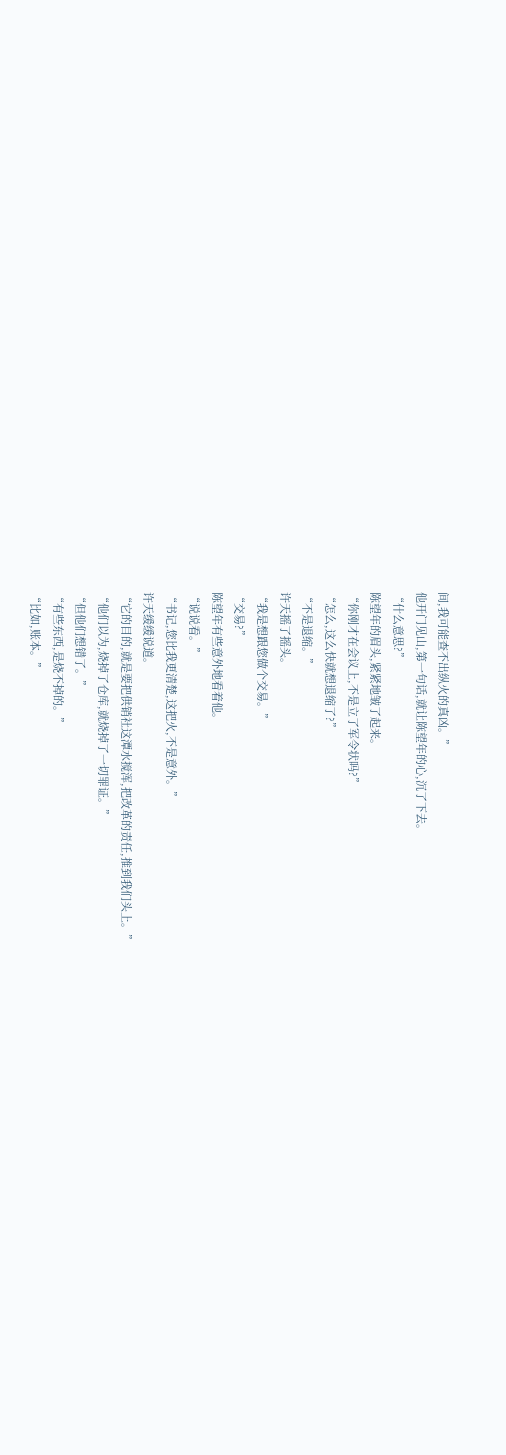间,我可能查不出纵火的真凶。”
他开门见山,第一句话,就让陈望年的心,沉了下去。
“什么意思?”
陈望年的眉头,紧紧地皱了起来。
“你刚才在会议上,不是立了军令状吗?”
“怎么,这么快就想退缩了?”
“不是退缩。”
许天摇了摇头。
“我是想跟您做个交易。”
“交易?”
陈望年有些意外地看着他。
“说说看。”
“书记,您比我更清楚,这把火,不是意外。”
许天缓缓说道。
“它的目的,就是要把供销社这潭水搅浑,把改革的责任,推到我们头上。”
“他们以为,烧掉了仓库,就烧掉了一切罪证。”
“但他们想错了。”
“有些东西,是烧不掉的。”
“比如,账本。”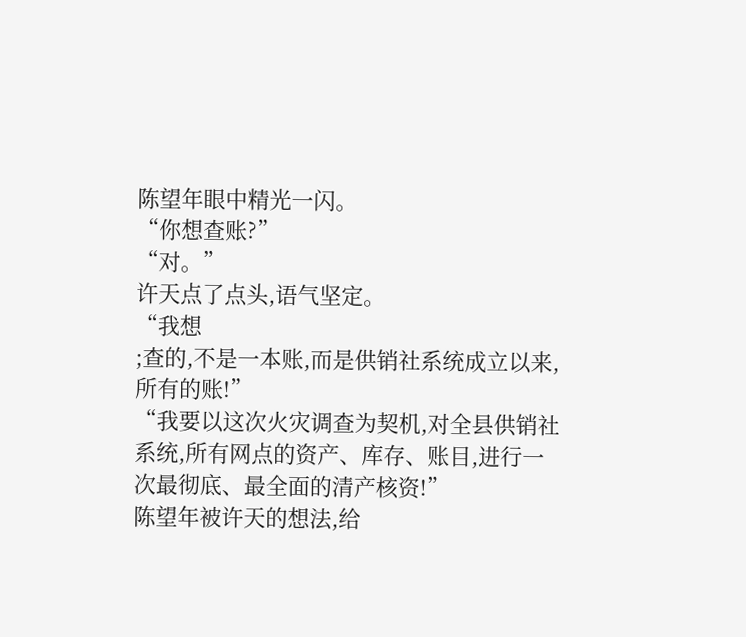陈望年眼中精光一闪。
“你想查账?”
“对。”
许天点了点头,语气坚定。
“我想
;查的,不是一本账,而是供销社系统成立以来,所有的账!”
“我要以这次火灾调查为契机,对全县供销社系统,所有网点的资产、库存、账目,进行一次最彻底、最全面的清产核资!”
陈望年被许天的想法,给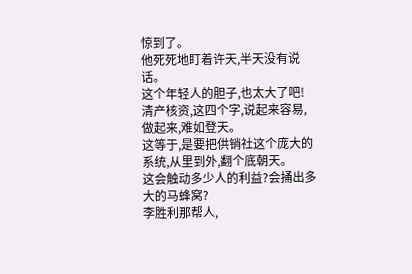惊到了。
他死死地盯着许天,半天没有说话。
这个年轻人的胆子,也太大了吧!
清产核资,这四个字,说起来容易,做起来,难如登天。
这等于,是要把供销社这个庞大的系统,从里到外,翻个底朝天。
这会触动多少人的利益?会捅出多大的马蜂窝?
李胜利那帮人,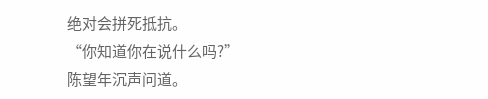绝对会拼死抵抗。
“你知道你在说什么吗?”
陈望年沉声问道。